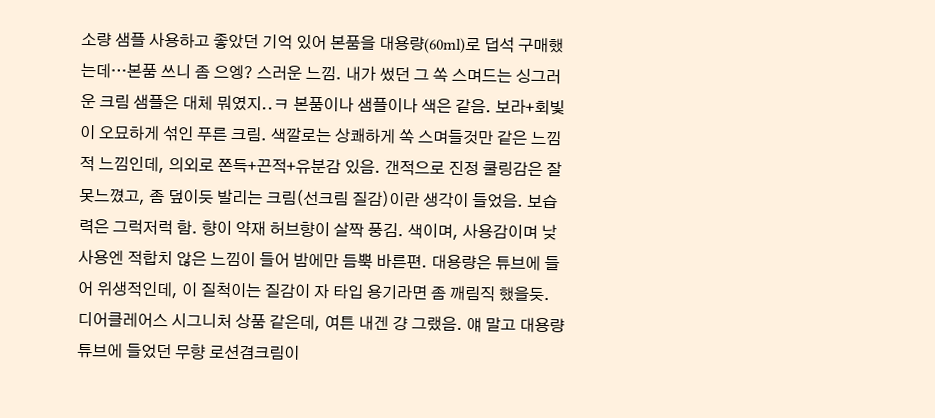소량 샘플 사용하고 좋았던 기억 있어 본품을 대용량(60ml)로 덥석 구매했는데…본품 쓰니 좀 으엥? 스러운 느낌. 내가 썼던 그 쏙 스며드는 싱그러운 크림 샘플은 대체 뭐였지..ㅋ 본품이나 샘플이나 색은 같음. 보라+회빛이 오묘하게 섞인 푸른 크림. 색깔로는 상쾌하게 쏙 스며들것만 같은 느낌적 느낌인데, 의외로 쫀득+끈적+유분감 있음. 갠적으로 진정 쿨링감은 잘 못느꼈고, 좀 덮이듯 발리는 크림(선크림 질감)이란 생각이 들었음. 보습력은 그럭저럭 함. 향이 약재 허브향이 살짝 풍김. 색이며, 사용감이며 낮사용엔 적합치 않은 느낌이 들어 밤에만 듬뿍 바른편. 대용량은 튜브에 들어 위생적인데, 이 질척이는 질감이 자 타입 용기라면 좀 깨림직 했을듯. 디어클레어스 시그니처 상품 같은데, 여튼 내겐 걍 그랬음. 얘 말고 대용량 튜브에 들었던 무향 로션겸크림이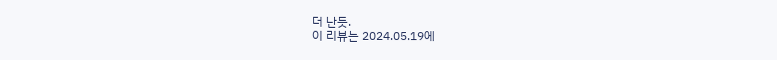더 난듯.
이 리뷰는 2024.05.19에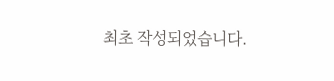최초 작성되었습니다.